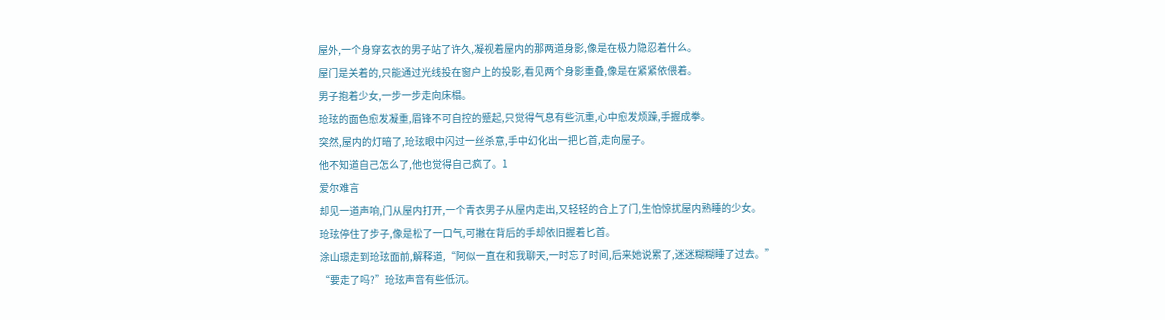屋外,一个身穿玄衣的男子站了许久,凝视着屋内的那两道身影,像是在极力隐忍着什么。
屋门是关着的,只能通过光线投在窗户上的投影,看见两个身影重叠,像是在紧紧依偎着。
男子抱着少女,一步一步走向床榻。
玱玹的面色愈发凝重,眉锋不可自控的蹙起,只觉得气息有些沉重,心中愈发烦躁,手握成拳。
突然,屋内的灯暗了,玱玹眼中闪过一丝杀意,手中幻化出一把匕首,走向屋子。
他不知道自己怎么了,他也觉得自己疯了。1
爱尔难言
却见一道声响,门从屋内打开,一个青衣男子从屋内走出,又轻轻的合上了门,生怕惊扰屋内熟睡的少女。
玱玹停住了步子,像是松了一口气,可撇在背后的手却依旧握着匕首。
涂山璟走到玱玹面前,解释道,“阿似一直在和我聊天,一时忘了时间,后来她说累了,迷迷糊糊睡了过去。”
“要走了吗?”玱玹声音有些低沉。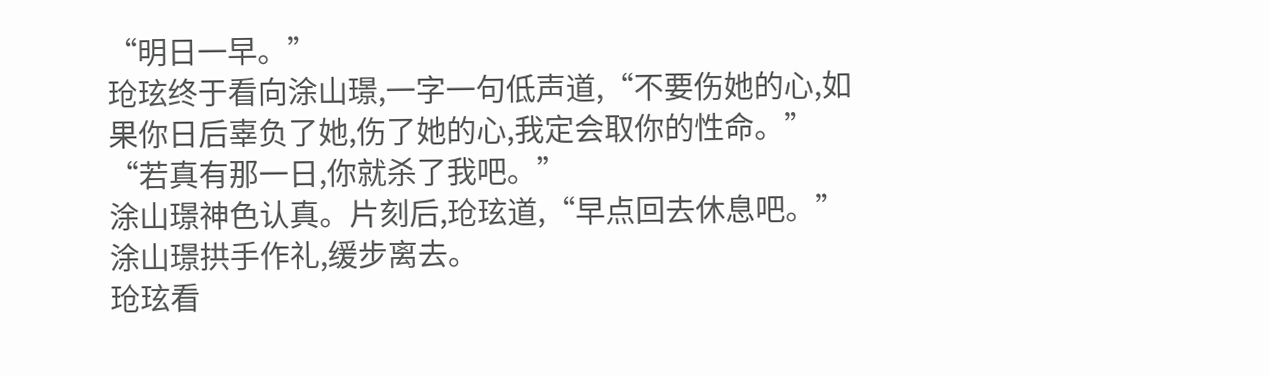“明日一早。”
玱玹终于看向涂山璟,一字一句低声道,“不要伤她的心,如果你日后辜负了她,伤了她的心,我定会取你的性命。”
“若真有那一日,你就杀了我吧。”
涂山璟神色认真。片刻后,玱玹道,“早点回去休息吧。”
涂山璟拱手作礼,缓步离去。
玱玹看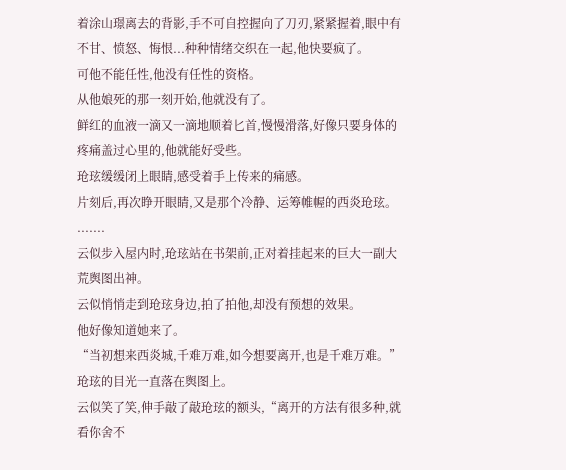着涂山璟离去的背影,手不可自控握向了刀刃,紧紧握着,眼中有不甘、愤怒、悔恨...种种情绪交织在一起,他快要疯了。
可他不能任性,他没有任性的资格。
从他娘死的那一刻开始,他就没有了。
鲜红的血液一滴又一滴地顺着匕首,慢慢滑落,好像只要身体的疼痛盖过心里的,他就能好受些。
玱玹缓缓闭上眼睛,感受着手上传来的痛感。
片刻后,再次睁开眼睛,又是那个冷静、运筹帷幄的西炎玱玹。
.......
云似步入屋内时,玱玹站在书架前,正对着挂起来的巨大一副大荒舆图出神。
云似悄悄走到玱玹身边,拍了拍他,却没有预想的效果。
他好像知道她来了。
“当初想来西炎城,千难万难,如今想要离开,也是千难万难。”玱玹的目光一直落在舆图上。
云似笑了笑,伸手敲了敲玱玹的额头,“离开的方法有很多种,就看你舍不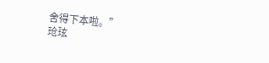舍得下本啦。”
玱玹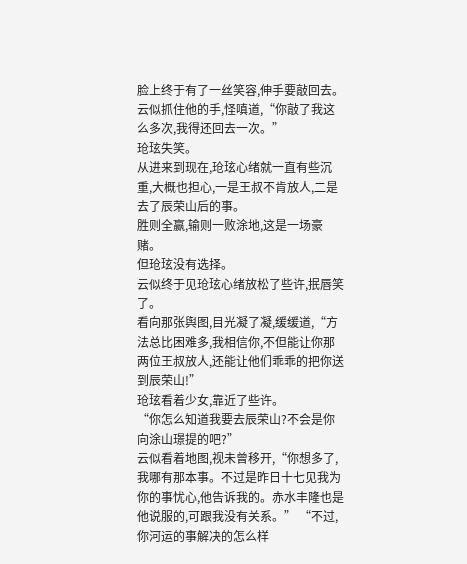脸上终于有了一丝笑容,伸手要敲回去。
云似抓住他的手,怪嗔道,“你敲了我这么多次,我得还回去一次。”
玱玹失笑。
从进来到现在,玱玹心绪就一直有些沉重,大概也担心,一是王叔不肯放人,二是去了辰荣山后的事。
胜则全赢,输则一败涂地,这是一场豪赌。
但玱玹没有选择。
云似终于见玱玹心绪放松了些许,抿唇笑了。
看向那张舆图,目光凝了凝,缓缓道,“方法总比困难多,我相信你,不但能让你那两位王叔放人,还能让他们乖乖的把你送到辰荣山!”
玱玹看着少女,靠近了些许。
“你怎么知道我要去辰荣山?不会是你向涂山璟提的吧?”
云似看着地图,视未曾移开,“你想多了,我哪有那本事。不过是昨日十七见我为你的事忧心,他告诉我的。赤水丰隆也是他说服的,可跟我没有关系。” “不过,你河运的事解决的怎么样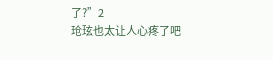了?”2
玱玹也太让人心疼了吧